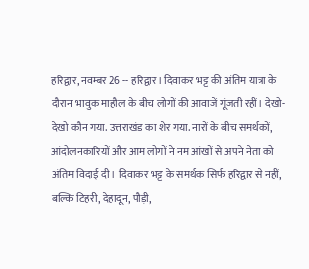हरिद्वार, नवम्बर 26 -- हरिद्वार। दिवाकर भट्ट की अंतिम यात्रा के दौरान भावुक माहौल के बीच लोगों की आवाजें गूंजती रहीं। देखो-देखो कौन गया. उत्तराखंड का शेर गया. नारों के बीच समर्थकों, आंदोलनकारियों और आम लोगों ने नम आंखों से अपने नेता को अंतिम विदाई दी। दिवाकर भट्ट के समर्थक सिर्फ हरिद्वार से नहीं, बल्कि टिहरी, देहादून, पौड़ी,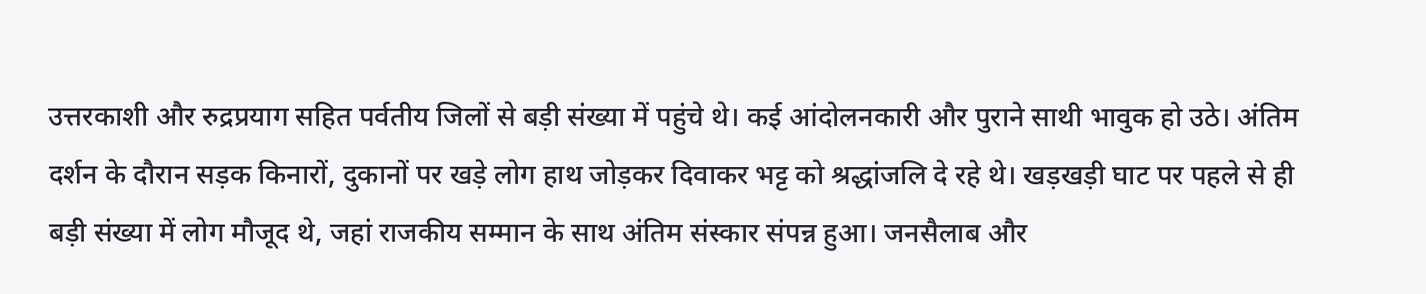उत्तरकाशी और रुद्रप्रयाग सहित पर्वतीय जिलों से बड़ी संख्या में पहुंचे थे। कई आंदोलनकारी और पुराने साथी भावुक हो उठे। अंतिम दर्शन के दौरान सड़क किनारों, दुकानों पर खड़े लोग हाथ जोड़कर दिवाकर भट्ट को श्रद्धांजलि दे रहे थे। खड़खड़ी घाट पर पहले से ही बड़ी संख्या में लोग मौजूद थे, जहां राजकीय सम्मान के साथ अंतिम संस्कार संपन्न हुआ। जनसैलाब और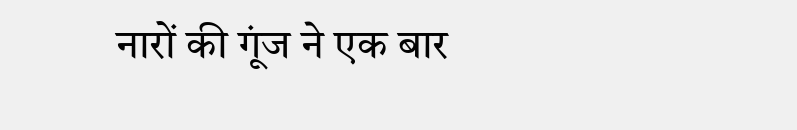नारों की गूंज ने एक बार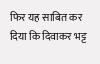फिर यह साबित कर दिया कि दिवाकर भट्ट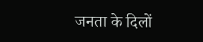जनता के दिलों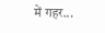में गहर...